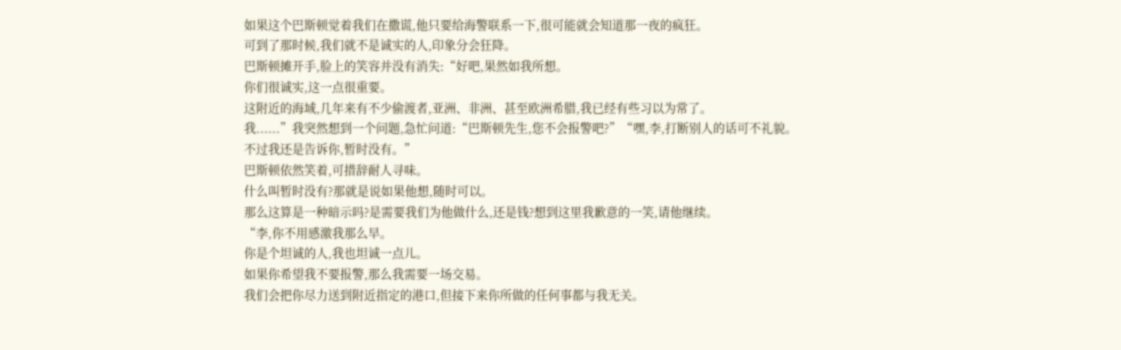如果这个巴斯顿觉着我们在撒谎,他只要给海警联系一下,很可能就会知道那一夜的疯狂。
可到了那时候,我们就不是诚实的人,印象分会狂降。
巴斯顿摊开手,脸上的笑容并没有消失:“好吧,果然如我所想。
你们很诚实,这一点很重要。
这附近的海域,几年来有不少偷渡者,亚洲、非洲、甚至欧洲希腊,我已经有些习以为常了。
我......”我突然想到一个问题,急忙问道:“巴斯顿先生,您不会报警吧?”“嘿,李,打断别人的话可不礼貌。
不过我还是告诉你,暂时没有。”
巴斯顿依然笑着,可措辞耐人寻味。
什么叫暂时没有?那就是说如果他想,随时可以。
那么这算是一种暗示吗?是需要我们为他做什么,还是钱?想到这里我歉意的一笑,请他继续。
“李,你不用感激我那么早。
你是个坦诚的人,我也坦诚一点儿。
如果你希望我不要报警,那么我需要一场交易。
我们会把你尽力送到附近指定的港口,但接下来你所做的任何事都与我无关。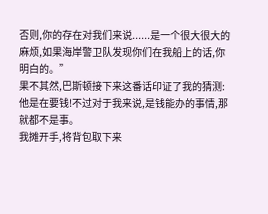否则,你的存在对我们来说......是一个很大很大的麻烦,如果海岸警卫队发现你们在我船上的话,你明白的。”
果不其然,巴斯顿接下来这番话印证了我的猜测:他是在要钱!不过对于我来说,是钱能办的事情,那就都不是事。
我摊开手,将背包取下来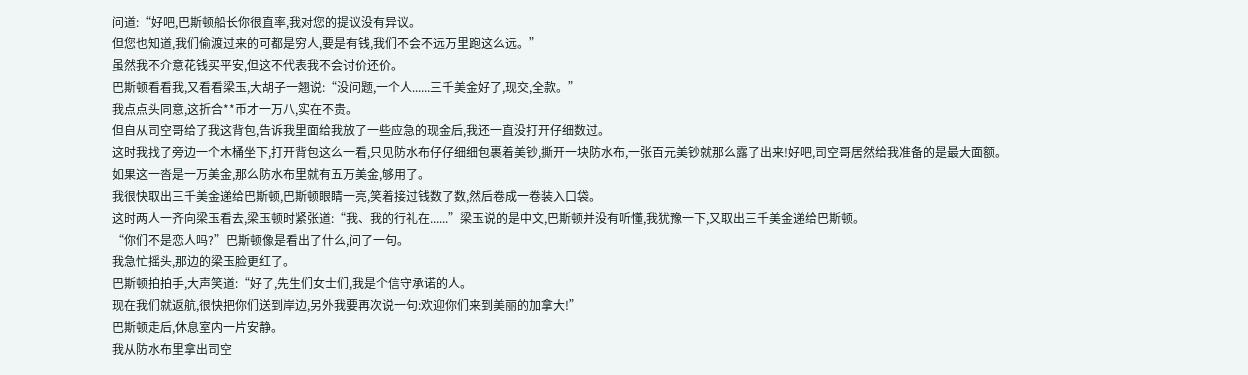问道:“好吧,巴斯顿船长你很直率,我对您的提议没有异议。
但您也知道,我们偷渡过来的可都是穷人,要是有钱,我们不会不远万里跑这么远。”
虽然我不介意花钱买平安,但这不代表我不会讨价还价。
巴斯顿看看我,又看看梁玉,大胡子一翘说:“没问题,一个人......三千美金好了,现交,全款。”
我点点头同意,这折合**币才一万八,实在不贵。
但自从司空哥给了我这背包,告诉我里面给我放了一些应急的现金后,我还一直没打开仔细数过。
这时我找了旁边一个木桶坐下,打开背包这么一看,只见防水布仔仔细细包裹着美钞,撕开一块防水布,一张百元美钞就那么露了出来!好吧,司空哥居然给我准备的是最大面额。
如果这一沓是一万美金,那么防水布里就有五万美金,够用了。
我很快取出三千美金递给巴斯顿,巴斯顿眼睛一亮,笑着接过钱数了数,然后卷成一卷装入口袋。
这时两人一齐向梁玉看去,梁玉顿时紧张道:“我、我的行礼在......”梁玉说的是中文,巴斯顿并没有听懂,我犹豫一下,又取出三千美金递给巴斯顿。
“你们不是恋人吗?”巴斯顿像是看出了什么,问了一句。
我急忙摇头,那边的梁玉脸更红了。
巴斯顿拍拍手,大声笑道:“好了,先生们女士们,我是个信守承诺的人。
现在我们就返航,很快把你们送到岸边,另外我要再次说一句:欢迎你们来到美丽的加拿大!”
巴斯顿走后,休息室内一片安静。
我从防水布里拿出司空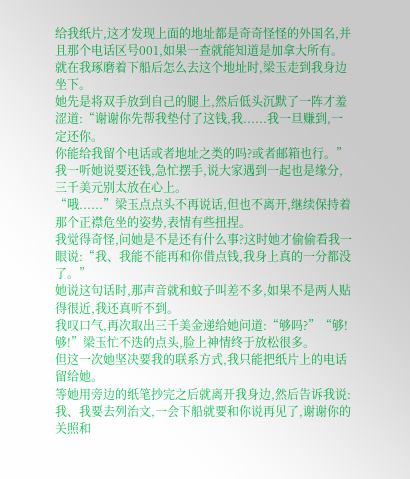给我纸片,这才发现上面的地址都是奇奇怪怪的外国名,并且那个电话区号001,如果一查就能知道是加拿大所有。
就在我琢磨着下船后怎么去这个地址时,梁玉走到我身边坐下。
她先是将双手放到自己的腿上,然后低头沉默了一阵才羞涩道:“谢谢你先帮我垫付了这钱,我......我一旦赚到,一定还你。
你能给我留个电话或者地址之类的吗?或者邮箱也行。”
我一听她说要还钱,急忙摆手,说大家遇到一起也是缘分,三千美元别太放在心上。
“哦......”梁玉点点头不再说话,但也不离开,继续保持着那个正襟危坐的姿势,表情有些扭捏。
我觉得奇怪,问她是不是还有什么事?这时她才偷偷看我一眼说:“我、我能不能再和你借点钱,我身上真的一分都没了。”
她说这句话时,那声音就和蚊子叫差不多,如果不是两人贴得很近,我还真听不到。
我叹口气,再次取出三千美金递给她问道:“够吗?”“够!够!”梁玉忙不迭的点头,脸上神情终于放松很多。
但这一次她坚决要我的联系方式,我只能把纸片上的电话留给她。
等她用旁边的纸笔抄完之后就离开我身边,然后告诉我说:我、我要去列治文,一会下船就要和你说再见了,谢谢你的关照和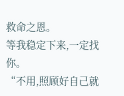救命之恩。
等我稳定下来,一定找你。
“不用,照顾好自己就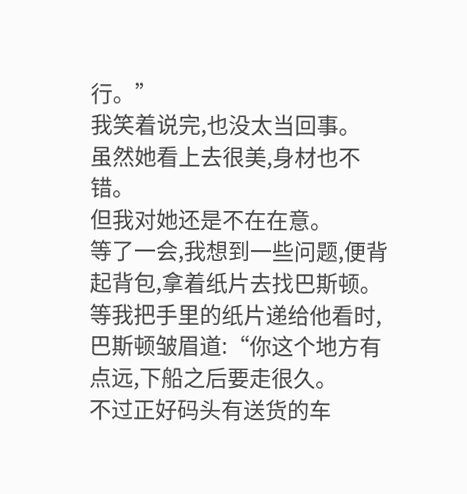行。”
我笑着说完,也没太当回事。
虽然她看上去很美,身材也不错。
但我对她还是不在在意。
等了一会,我想到一些问题,便背起背包,拿着纸片去找巴斯顿。
等我把手里的纸片递给他看时,巴斯顿皱眉道:“你这个地方有点远,下船之后要走很久。
不过正好码头有送货的车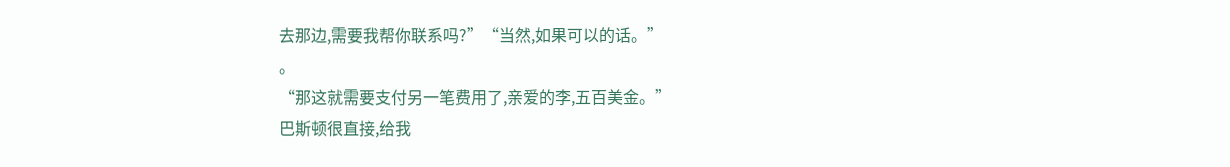去那边,需要我帮你联系吗?”“当然,如果可以的话。”
。
“那这就需要支付另一笔费用了,亲爱的李,五百美金。”
巴斯顿很直接,给我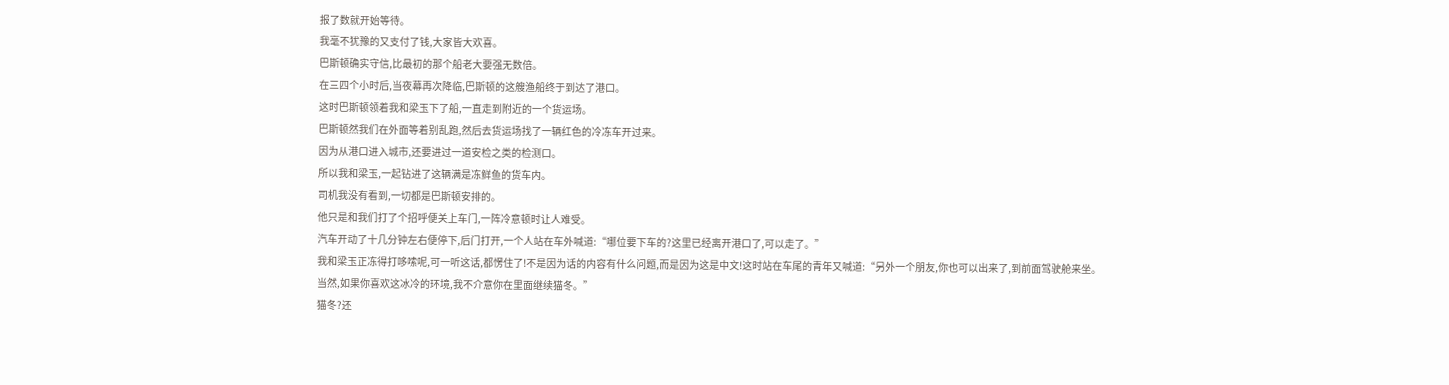报了数就开始等待。
我毫不犹豫的又支付了钱,大家皆大欢喜。
巴斯顿确实守信,比最初的那个船老大要强无数倍。
在三四个小时后,当夜幕再次降临,巴斯顿的这艘渔船终于到达了港口。
这时巴斯顿领着我和梁玉下了船,一直走到附近的一个货运场。
巴斯顿然我们在外面等着别乱跑,然后去货运场找了一辆红色的冷冻车开过来。
因为从港口进入城市,还要进过一道安检之类的检测口。
所以我和梁玉,一起钻进了这辆满是冻鲜鱼的货车内。
司机我没有看到,一切都是巴斯顿安排的。
他只是和我们打了个招呼便关上车门,一阵冷意顿时让人难受。
汽车开动了十几分钟左右便停下,后门打开,一个人站在车外喊道:“哪位要下车的?这里已经离开港口了,可以走了。”
我和梁玉正冻得打哆嗦呢,可一听这话,都愣住了!不是因为话的内容有什么问题,而是因为这是中文!这时站在车尾的青年又喊道:“另外一个朋友,你也可以出来了,到前面驾驶舱来坐。
当然,如果你喜欢这冰冷的环境,我不介意你在里面继续猫冬。”
猫冬?还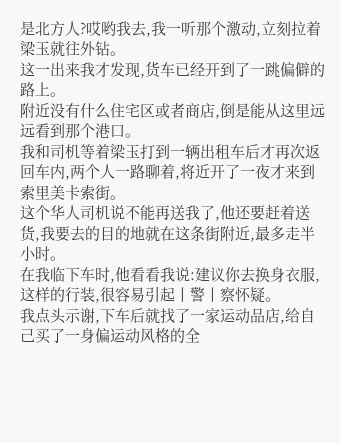是北方人?哎哟我去,我一听那个激动,立刻拉着梁玉就往外钻。
这一出来我才发现,货车已经开到了一跳偏僻的路上。
附近没有什么住宅区或者商店,倒是能从这里远远看到那个港口。
我和司机等着梁玉打到一辆出租车后才再次返回车内,两个人一路聊着,将近开了一夜才来到索里美卡索街。
这个华人司机说不能再送我了,他还要赶着送货,我要去的目的地就在这条街附近,最多走半小时。
在我临下车时,他看看我说:建议你去换身衣服,这样的行装,很容易引起丨警丨察怀疑。
我点头示谢,下车后就找了一家运动品店,给自己买了一身偏运动风格的全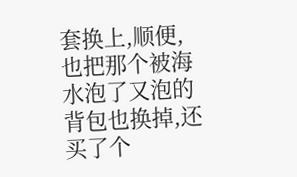套换上,顺便,也把那个被海水泡了又泡的背包也换掉,还买了个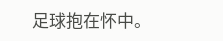足球抱在怀中。